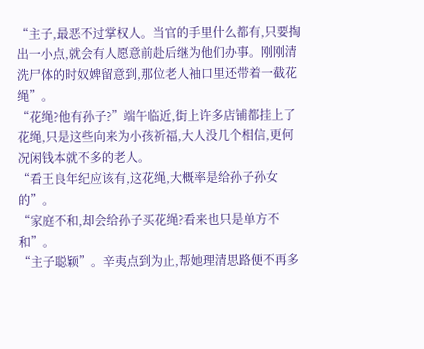“主子,最恶不过掌权人。当官的手里什么都有,只要掏出一小点,就会有人愿意前赴后继为他们办事。刚刚清洗尸体的时奴婢留意到,那位老人袖口里还带着一截花绳”。
“花绳?他有孙子?”端午临近,街上许多店铺都挂上了花绳,只是这些向来为小孩祈福,大人没几个相信,更何况闲钱本就不多的老人。
“看王良年纪应该有,这花绳,大概率是给孙子孙女的”。
“家庭不和,却会给孙子买花绳?看来也只是单方不和”。
“主子聪颖”。辛夷点到为止,帮她理清思路便不再多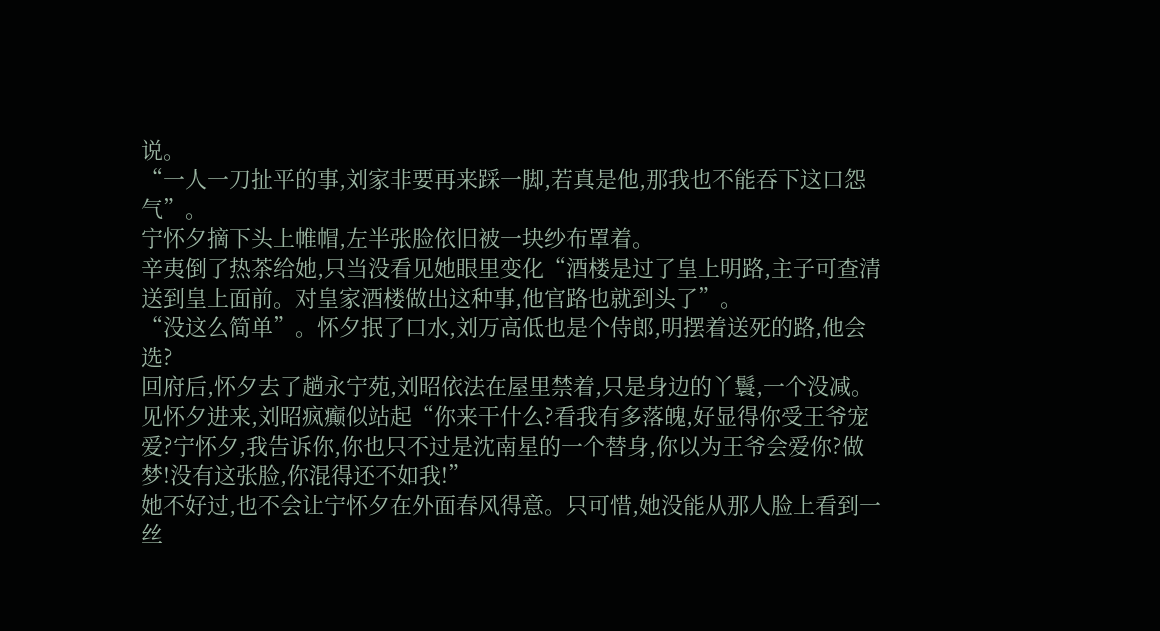说。
“一人一刀扯平的事,刘家非要再来踩一脚,若真是他,那我也不能吞下这口怨气”。
宁怀夕摘下头上帷帽,左半张脸依旧被一块纱布罩着。
辛夷倒了热茶给她,只当没看见她眼里变化“酒楼是过了皇上明路,主子可查清送到皇上面前。对皇家酒楼做出这种事,他官路也就到头了”。
“没这么简单”。怀夕抿了口水,刘万高低也是个侍郎,明摆着送死的路,他会选?
回府后,怀夕去了趟永宁苑,刘昭依法在屋里禁着,只是身边的丫鬟,一个没减。
见怀夕进来,刘昭疯癫似站起“你来干什么?看我有多落魄,好显得你受王爷宠爱?宁怀夕,我告诉你,你也只不过是沈南星的一个替身,你以为王爷会爱你?做梦!没有这张脸,你混得还不如我!”
她不好过,也不会让宁怀夕在外面春风得意。只可惜,她没能从那人脸上看到一丝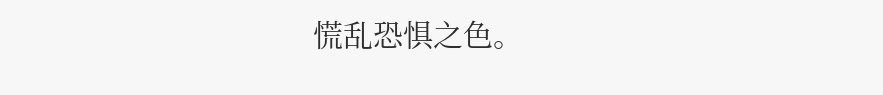慌乱恐惧之色。